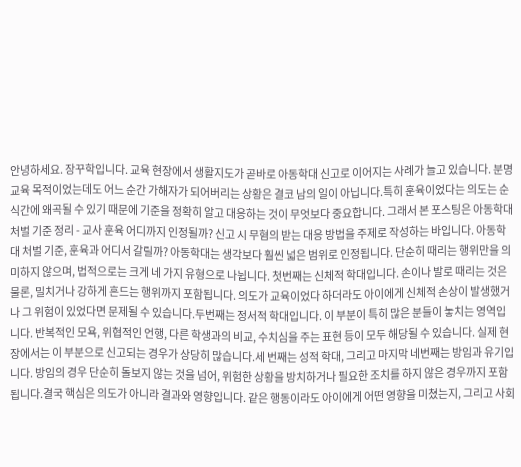안녕하세요. 장꾸학입니다. 교육 현장에서 생활지도가 곧바로 아동학대 신고로 이어지는 사례가 늘고 있습니다. 분명 교육 목적이었는데도 어느 순간 가해자가 되어버리는 상황은 결코 남의 일이 아닙니다.특히 훈육이었다는 의도는 순식간에 왜곡될 수 있기 때문에 기준을 정확히 알고 대응하는 것이 무엇보다 중요합니다. 그래서 본 포스팅은 아동학대 처벌 기준 정리 - 교사 훈육 어디까지 인정될까? 신고 시 무혐의 받는 대응 방법을 주제로 작성하는 바입니다. 아동학대 처벌 기준, 훈육과 어디서 갈릴까? 아동학대는 생각보다 훨씬 넓은 범위로 인정됩니다. 단순히 때리는 행위만을 의미하지 않으며, 법적으로는 크게 네 가지 유형으로 나뉩니다. 첫번째는 신체적 학대입니다. 손이나 발로 때리는 것은 물론, 밀치거나 강하게 흔드는 행위까지 포함됩니다. 의도가 교육이었다 하더라도 아이에게 신체적 손상이 발생했거나 그 위험이 있었다면 문제될 수 있습니다.두번째는 정서적 학대입니다. 이 부분이 특히 많은 분들이 놓치는 영역입니다. 반복적인 모욕, 위협적인 언행, 다른 학생과의 비교, 수치심을 주는 표현 등이 모두 해당될 수 있습니다. 실제 현장에서는 이 부분으로 신고되는 경우가 상당히 많습니다.세 번째는 성적 학대, 그리고 마지막 네번째는 방임과 유기입니다. 방임의 경우 단순히 돌보지 않는 것을 넘어, 위험한 상황을 방치하거나 필요한 조치를 하지 않은 경우까지 포함됩니다.결국 핵심은 의도가 아니라 결과와 영향입니다. 같은 행동이라도 아이에게 어떤 영향을 미쳤는지, 그리고 사회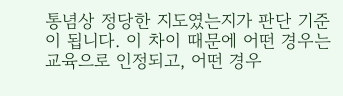통념상 정당한 지도였는지가 판단 기준이 됩니다. 이 차이 때문에 어떤 경우는 교육으로 인정되고, 어떤 경우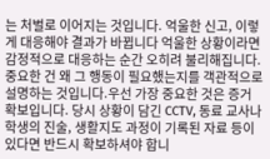는 처벌로 이어지는 것입니다. 억울한 신고, 이렇게 대응해야 결과가 바뀝니다 억울한 상황이라면 감정적으로 대응하는 순간 오히려 불리해집니다. 중요한 건 왜 그 행동이 필요했는지를 객관적으로 설명하는 것입니다.우선 가장 중요한 것은 증거 확보입니다. 당시 상황이 담긴 CCTV, 동료 교사나 학생의 진술, 생활지도 과정이 기록된 자료 등이 있다면 반드시 확보하셔야 합니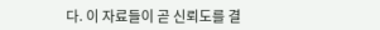다. 이 자료들이 곧 신뢰도를 결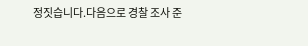정짓습니다.다음으로 경찰 조사 준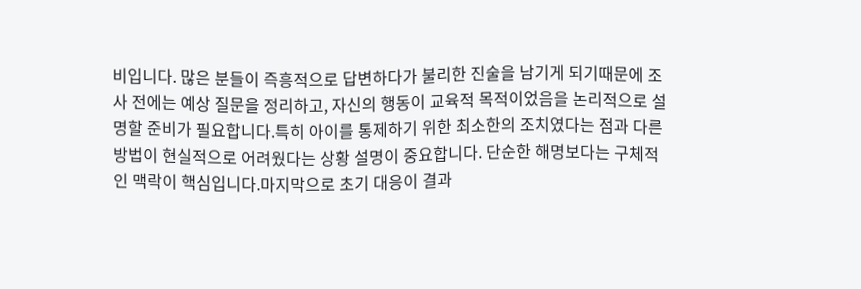비입니다. 많은 분들이 즉흥적으로 답변하다가 불리한 진술을 남기게 되기때문에 조사 전에는 예상 질문을 정리하고, 자신의 행동이 교육적 목적이었음을 논리적으로 설명할 준비가 필요합니다.특히 아이를 통제하기 위한 최소한의 조치였다는 점과 다른 방법이 현실적으로 어려웠다는 상황 설명이 중요합니다. 단순한 해명보다는 구체적인 맥락이 핵심입니다.마지막으로 초기 대응이 결과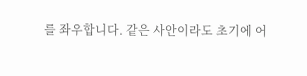를 좌우합니다. 같은 사안이라도 초기에 어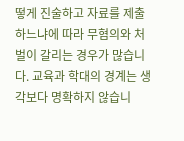떻게 진술하고 자료를 제출하느냐에 따라 무혐의와 처벌이 갈리는 경우가 많습니다. 교육과 학대의 경계는 생각보다 명확하지 않습니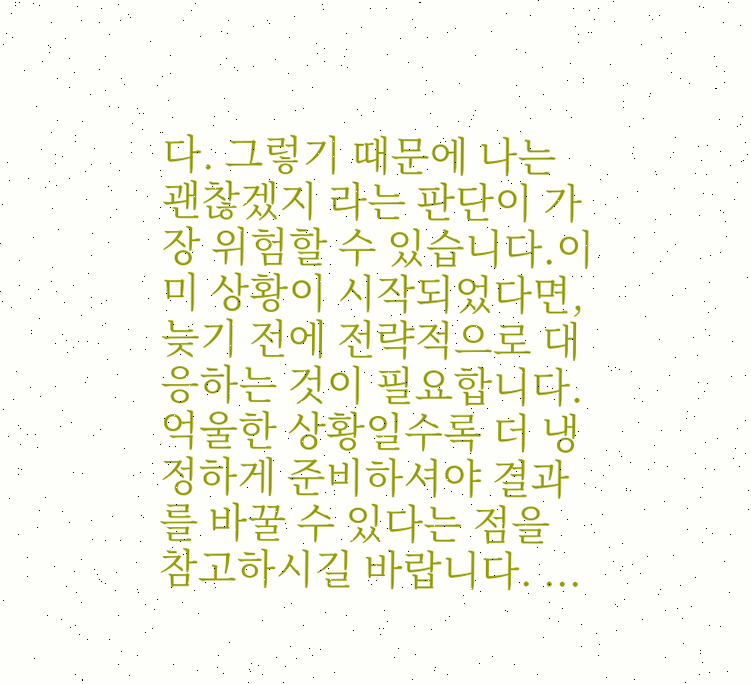다. 그렇기 때문에 나는 괜찮겠지 라는 판단이 가장 위험할 수 있습니다.이미 상황이 시작되었다면, 늦기 전에 전략적으로 대응하는 것이 필요합니다. 억울한 상황일수록 더 냉정하게 준비하셔야 결과를 바꿀 수 있다는 점을 참고하시길 바랍니다. ...